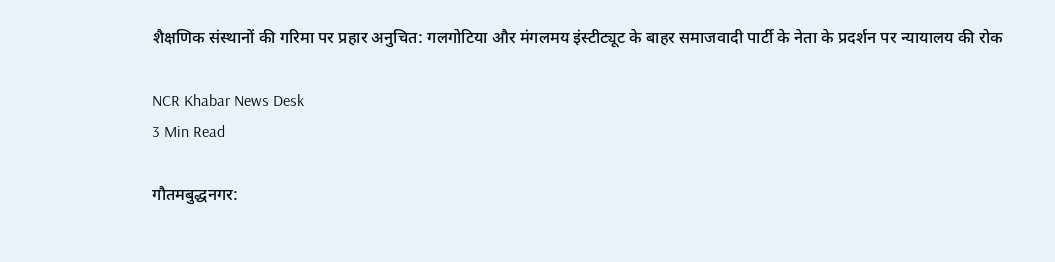शैक्षणिक संस्थानों की गरिमा पर प्रहार अनुचित: गलगोटिया और मंगलमय इंस्टीट्यूट के बाहर समाजवादी पार्टी के नेता के प्रदर्शन पर न्यायालय की रोक

NCR Khabar News Desk
3 Min Read

गौतमबुद्धनगर: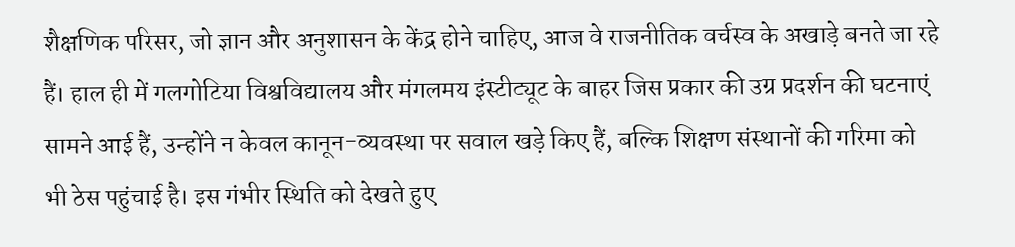शैक्षणिक परिसर, जो ज्ञान और अनुशासन के केंद्र होने चाहिए, आज वे राजनीतिक वर्चस्व के अखाड़े बनते जा रहे हैं। हाल ही में गलगोटिया विश्वविद्यालय और मंगलमय इंस्टीट्यूट के बाहर जिस प्रकार की उग्र प्रदर्शन की घटनाएं सामने आई हैं, उन्होंने न केवल कानून-व्यवस्था पर सवाल खड़े किए हैं, बल्कि शिक्षण संस्थानों की गरिमा को भी ठेस पहुंचाई है। इस गंभीर स्थिति को देखते हुए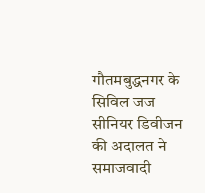गौतमबुद्धनगर के सिविल जज सीनियर डिवीजन की अदालत ने समाजवादी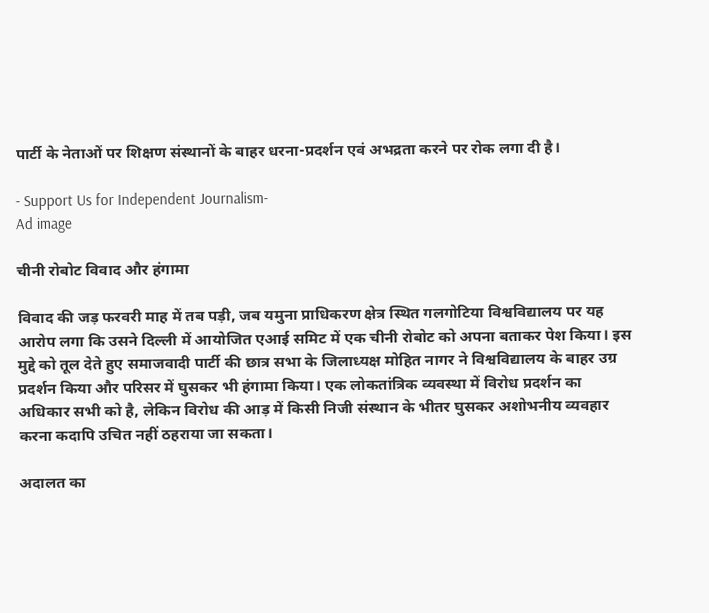पार्टी के नेताओं पर शिक्षण संस्थानों के बाहर धरना-प्रदर्शन एवं अभद्रता करने पर रोक लगा दी है।

- Support Us for Independent Journalism-
Ad image

चीनी रोबोट विवाद और हंगामा

विवाद की जड़ फरवरी माह में तब पड़ी, जब यमुना प्राधिकरण क्षेत्र स्थित गलगोटिया विश्वविद्यालय पर यह आरोप लगा कि उसने दिल्ली में आयोजित एआई समिट में एक चीनी रोबोट को अपना बताकर पेश किया। इस मुद्दे को तूल देते हुए समाजवादी पार्टी की छात्र सभा के जिलाध्यक्ष मोहित नागर ने विश्वविद्यालय के बाहर उग्र प्रदर्शन किया और परिसर में घुसकर भी हंगामा किया। एक लोकतांत्रिक व्यवस्था में विरोध प्रदर्शन का अधिकार सभी को है, लेकिन विरोध की आड़ में किसी निजी संस्थान के भीतर घुसकर अशोभनीय व्यवहार करना कदापि उचित नहीं ठहराया जा सकता।

अदालत का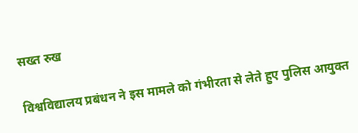सख्त रुख

विश्वविद्यालय प्रबंधन ने इस मामले को गंभीरता से लेते हुए पुलिस आयुक्त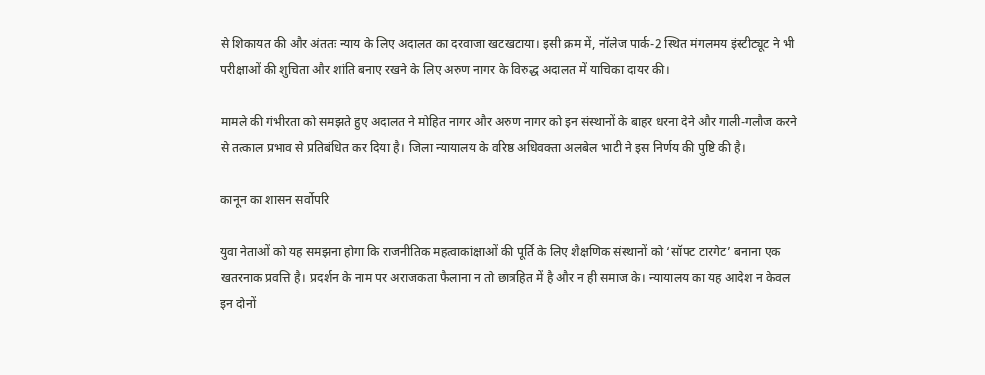से शिकायत की और अंततः न्याय के लिए अदालत का दरवाजा खटखटाया। इसी क्रम में, नॉलेज पार्क-2 स्थित मंगलमय इंस्टीट्यूट ने भी परीक्षाओं की शुचिता और शांति बनाए रखने के लिए अरुण नागर के विरुद्ध अदालत में याचिका दायर की।

मामले की गंभीरता को समझते हुए अदालत ने मोहित नागर और अरुण नागर को इन संस्थानों के बाहर धरना देने और गाली-गलौज करने से तत्काल प्रभाव से प्रतिबंधित कर दिया है। जिला न्यायालय के वरिष्ठ अधिवक्ता अलबेल भाटी ने इस निर्णय की पुष्टि की है।

कानून का शासन सर्वोपरि

युवा नेताओं को यह समझना होगा कि राजनीतिक महत्वाकांक्षाओं की पूर्ति के लिए शैक्षणिक संस्थानों को ‘सॉफ्ट टारगेट’ बनाना एक खतरनाक प्रवत्ति है। प्रदर्शन के नाम पर अराजकता फैलाना न तो छात्रहित में है और न ही समाज के। न्यायालय का यह आदेश न केवल इन दोनों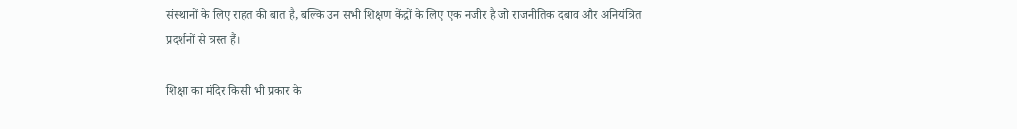संस्थानों के लिए राहत की बात है, बल्कि उन सभी शिक्षण केंद्रों के लिए एक नजीर है जो राजनीतिक दबाव और अनियंत्रित प्रदर्शनों से त्रस्त हैं।

शिक्षा का मंदिर किसी भी प्रकार के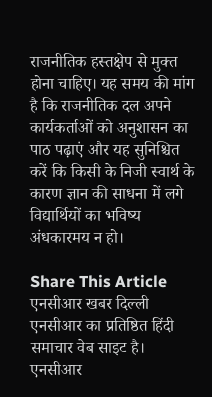राजनीतिक हस्तक्षेप से मुक्त होना चाहिए। यह समय की मांग है कि राजनीतिक दल अपने कार्यकर्ताओं को अनुशासन का पाठ पढ़ाएं और यह सुनिश्चित करें कि किसी के निजी स्वार्थ के कारण ज्ञान की साधना में लगे विद्यार्थियों का भविष्य अंधकारमय न हो।

Share This Article
एनसीआर खबर दिल्ली एनसीआर का प्रतिष्ठित हिंदी समाचार वेब साइट है। एनसीआर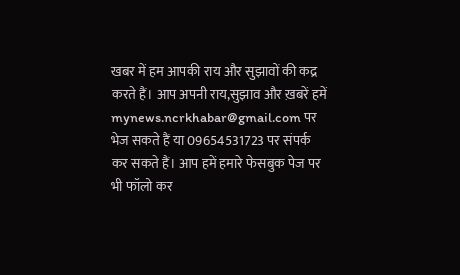खबर में हम आपकी राय और सुझावों की कद्र करते हैं। आप अपनी राय,सुझाव और ख़बरें हमें mynews.ncrkhabar@gmail.com पर भेज सकते हैं या 09654531723 पर संपर्क कर सकते हैं। आप हमें हमारे फेसबुक पेज पर भी फॉलो कर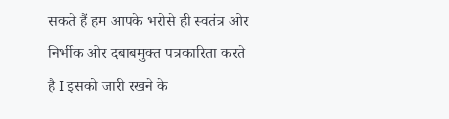सकते हैं हम आपके भरोसे ही स्वतंत्र ओर निर्भीक ओर दबाबमुक्त पत्रकारिता करते है I इसको जारी रखने के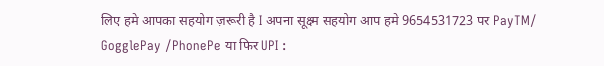लिए हमे आपका सहयोग ज़रूरी है I अपना सूक्ष्म सहयोग आप हमे 9654531723 पर PayTM/ GogglePay /PhonePe या फिर UPI :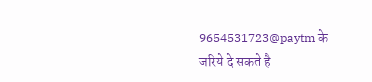9654531723@paytm के जरिये दे सकते है